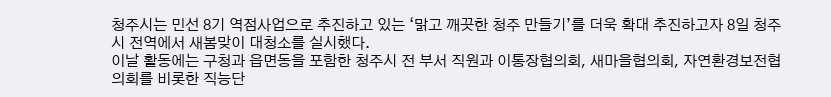청주시는 민선 8기 역점사업으로 추진하고 있는 ‘맑고 깨끗한 청주 만들기’를 더욱 확대 추진하고자 8일 청주시 전역에서 새봄맞이 대청소를 실시했다.
이날 활동에는 구청과 읍면동을 포함한 청주시 전 부서 직원과 이통장협의회, 새마을협의회, 자연환경보전협의회를 비롯한 직능단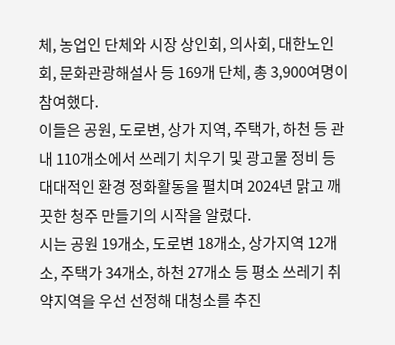체, 농업인 단체와 시장 상인회, 의사회, 대한노인회, 문화관광해설사 등 169개 단체, 총 3,900여명이 참여했다.
이들은 공원, 도로변, 상가 지역, 주택가, 하천 등 관내 110개소에서 쓰레기 치우기 및 광고물 정비 등 대대적인 환경 정화활동을 펼치며 2024년 맑고 깨끗한 청주 만들기의 시작을 알렸다.
시는 공원 19개소, 도로변 18개소, 상가지역 12개소, 주택가 34개소, 하천 27개소 등 평소 쓰레기 취약지역을 우선 선정해 대청소를 추진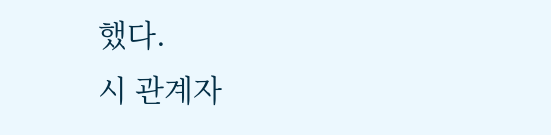했다.
시 관계자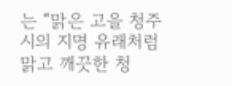는 “맑은 고을 청주시의 지명 유래처럼 맑고 깨끗한 청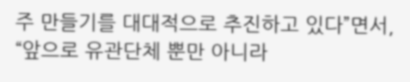주 만들기를 대대적으로 추진하고 있다”면서, “앞으로 유관단체 뿐만 아니라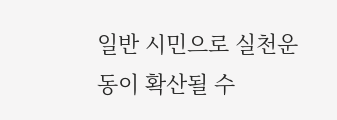일반 시민으로 실천운동이 확산될 수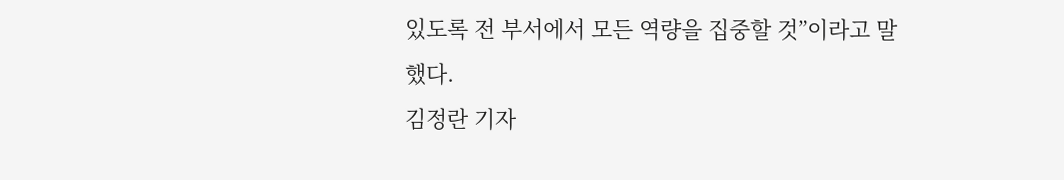있도록 전 부서에서 모든 역량을 집중할 것”이라고 말했다.
김정란 기자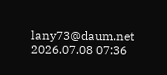lany73@daum.net
2026.07.08 07:36